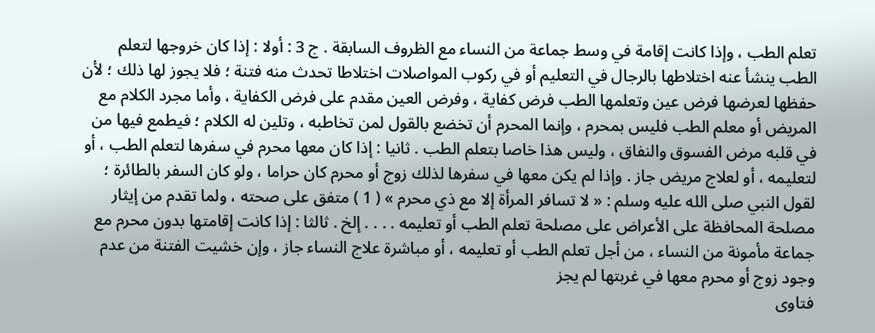تعلم الطب ، وإذا كانت إقامة في وسط جماعة من النساء مع الظروف السابقة . ج 3 : أولا : إذا كان خروجها لتعلم الطب ينشأ عنه اختلاطها بالرجال في التعليم أو في ركوب المواصلات اختلاطا تحدث منه فتنة ؛ فلا يجوز لها ذلك ؛ لأن حفظها لعرضها فرض عين وتعلمها الطب فرض كفاية ، وفرض العين مقدم على فرض الكفاية ، وأما مجرد الكلام مع المريض أو معلم الطب فليس بمحرم ، وإنما المحرم أن تخضع بالقول لمن تخاطبه ، وتلين له الكلام ؛ فيطمع فيها من في قلبه مرض الفسوق والنفاق ، وليس هذا خاصا بتعلم الطب . ثانيا : إذا كان معها محرم في سفرها لتعلم الطب ، أو لتعليمه ، أو لعلاج مريض جاز . وإذا لم يكن معها في سفرها لذلك زوج أو محرم كان حراما ، ولو كان السفر بالطائرة ؛ لقول النبي صلى الله عليه وسلم : « لا تسافر المرأة إلا مع ذي محرم » ( 1 ) متفق على صحته ، ولما تقدم من إيثار مصلحة المحافظة على الأعراض على مصلحة تعلم الطب أو تعليمه . . . . إلخ . ثالثا : إذا كانت إقامتها بدون محرم مع جماعة مأمونة من النساء ، من أجل تعلم الطب أو تعليمه ، أو مباشرة علاج النساء جاز ، وإن خشيت الفتنة من عدم وجود زوج أو محرم معها في غربتها لم يجز
فتاوى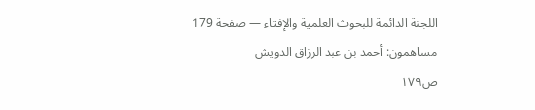اللجنة الدائمة للبحوث العلمية والإفتاء — صفحة 179
مساهمون: أحمد بن عبد الرزاق الدويش
ص١٧٩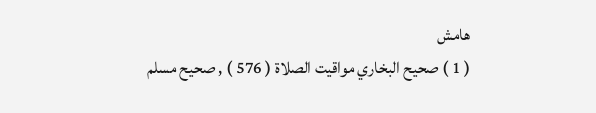هامش
( 1 ) صحيح البخاري مواقيت الصلاة ( 576 ) , صحيح مسلم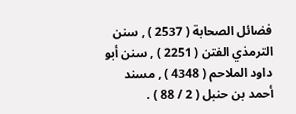فضائل الصحابة ( 2537 ) , سنن الترمذي الفتن ( 2251 ) , سنن أبو داود الملاحم ( 4348 ) , مسند أحمد بن حنبل ( 2 / 88 ) .